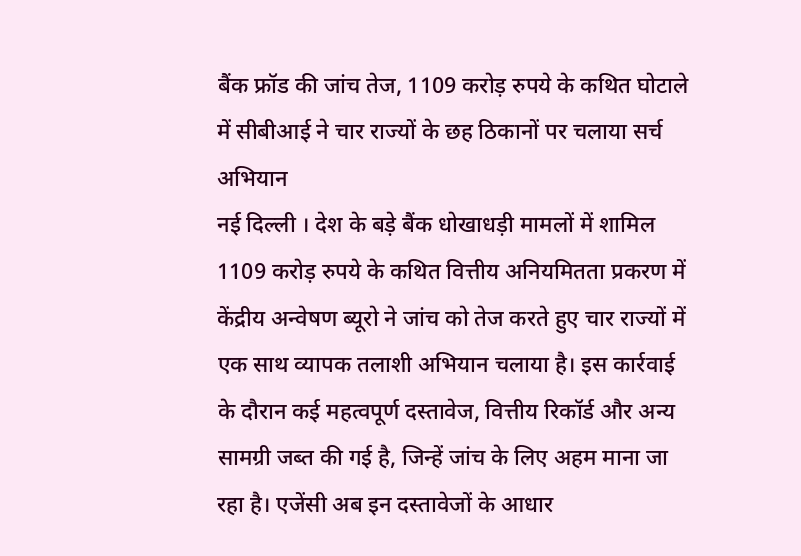बैंक फ्रॉड की जांच तेज, 1109 करोड़ रुपये के कथित घोटाले में सीबीआई ने चार राज्यों के छह ठिकानों पर चलाया सर्च अभियान
नई दिल्ली । देश के बड़े बैंक धोखाधड़ी मामलों में शामिल 1109 करोड़ रुपये के कथित वित्तीय अनियमितता प्रकरण में केंद्रीय अन्वेषण ब्यूरो ने जांच को तेज करते हुए चार राज्यों में एक साथ व्यापक तलाशी अभियान चलाया है। इस कार्रवाई के दौरान कई महत्वपूर्ण दस्तावेज, वित्तीय रिकॉर्ड और अन्य सामग्री जब्त की गई है, जिन्हें जांच के लिए अहम माना जा रहा है। एजेंसी अब इन दस्तावेजों के आधार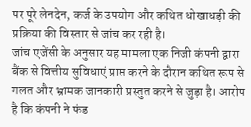पर पूरे लेनदेन, कर्ज के उपयोग और कथित धोखाधड़ी की प्रक्रिया की विस्तार से जांच कर रही है।
जांच एजेंसी के अनुसार यह मामला एक निजी कंपनी द्वारा बैंक से वित्तीय सुविधाएं प्राप्त करने के दौरान कथित रूप से गलत और भ्रामक जानकारी प्रस्तुत करने से जुड़ा है। आरोप है कि कंपनी ने फंड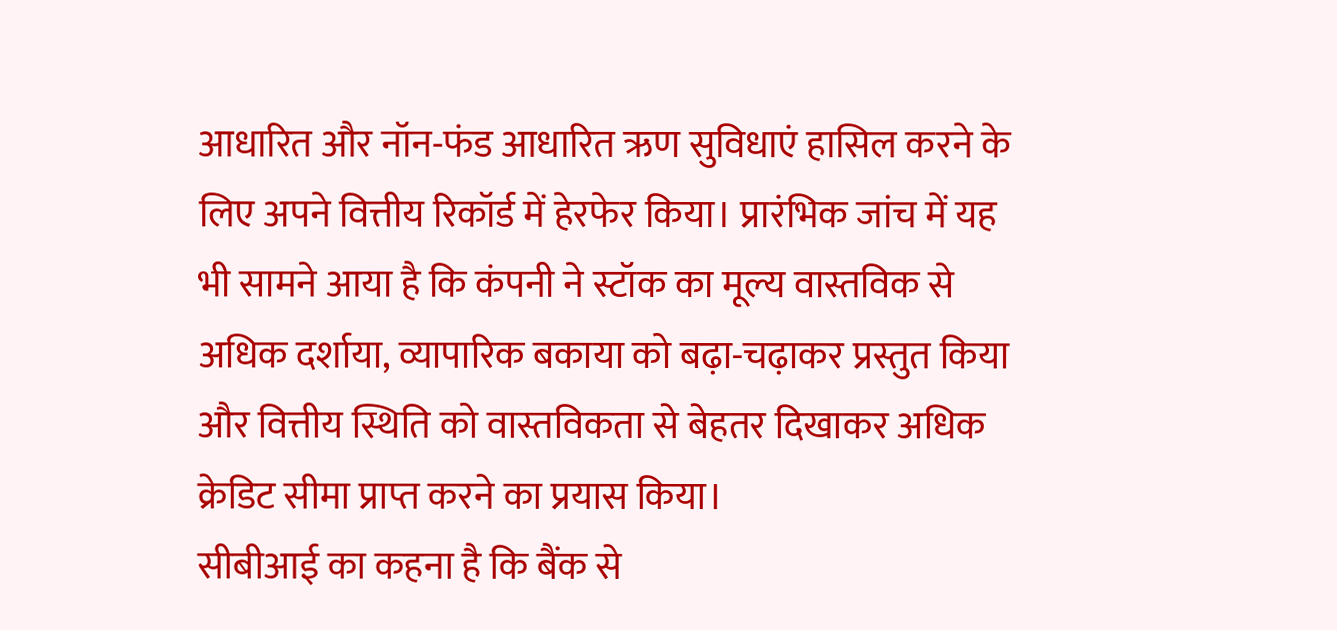आधारित और नॉन-फंड आधारित ऋण सुविधाएं हासिल करने के लिए अपने वित्तीय रिकॉर्ड में हेरफेर किया। प्रारंभिक जांच में यह भी सामने आया है कि कंपनी ने स्टॉक का मूल्य वास्तविक से अधिक दर्शाया, व्यापारिक बकाया को बढ़ा-चढ़ाकर प्रस्तुत किया और वित्तीय स्थिति को वास्तविकता से बेहतर दिखाकर अधिक क्रेडिट सीमा प्राप्त करने का प्रयास किया।
सीबीआई का कहना है कि बैंक से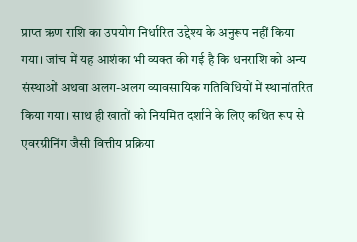प्राप्त ऋण राशि का उपयोग निर्धारित उद्देश्य के अनुरूप नहीं किया गया। जांच में यह आशंका भी व्यक्त की गई है कि धनराशि को अन्य संस्थाओं अथवा अलग-अलग व्यावसायिक गतिविधियों में स्थानांतरित किया गया। साथ ही खातों को नियमित दर्शाने के लिए कथित रूप से एवरग्रीनिंग जैसी वित्तीय प्रक्रिया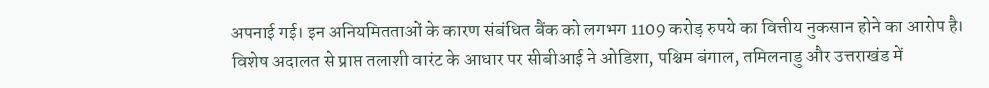अपनाई गई। इन अनियमितताओं के कारण संबंधित बैंक को लगभग 1109 करोड़ रुपये का वित्तीय नुकसान होने का आरोप है।
विशेष अदालत से प्राप्त तलाशी वारंट के आधार पर सीबीआई ने ओडिशा, पश्चिम बंगाल, तमिलनाडु और उत्तराखंड में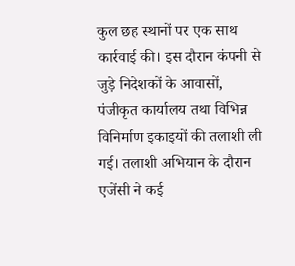कुल छह स्थानों पर एक साथ कार्रवाई की। इस दौरान कंपनी से जुड़े निदेशकों के आवासों, पंजीकृत कार्यालय तथा विभिन्न विनिर्माण इकाइयों की तलाशी ली गई। तलाशी अभियान के दौरान एजेंसी ने कई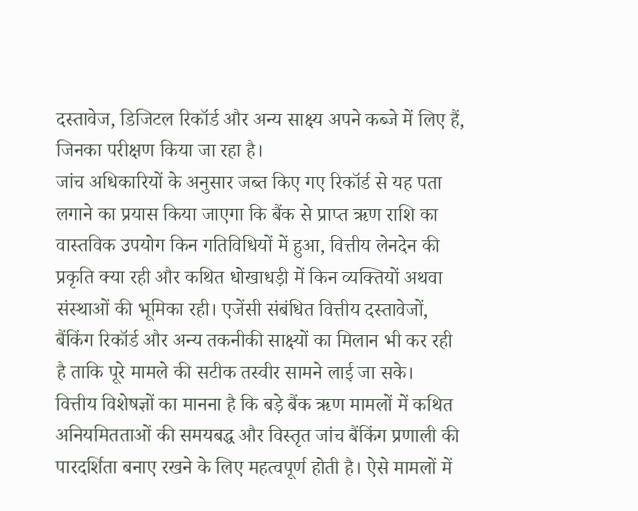दस्तावेज, डिजिटल रिकॉर्ड और अन्य साक्ष्य अपने कब्जे में लिए हैं, जिनका परीक्षण किया जा रहा है।
जांच अधिकारियों के अनुसार जब्त किए गए रिकॉर्ड से यह पता लगाने का प्रयास किया जाएगा कि बैंक से प्राप्त ऋण राशि का वास्तविक उपयोग किन गतिविधियों में हुआ, वित्तीय लेनदेन की प्रकृति क्या रही और कथित धोखाधड़ी में किन व्यक्तियों अथवा संस्थाओं की भूमिका रही। एजेंसी संबंधित वित्तीय दस्तावेजों, बैंकिंग रिकॉर्ड और अन्य तकनीकी साक्ष्यों का मिलान भी कर रही है ताकि पूरे मामले की सटीक तस्वीर सामने लाई जा सके।
वित्तीय विशेषज्ञों का मानना है कि बड़े बैंक ऋण मामलों में कथित अनियमितताओं की समयबद्ध और विस्तृत जांच बैंकिंग प्रणाली की पारदर्शिता बनाए रखने के लिए महत्वपूर्ण होती है। ऐसे मामलों में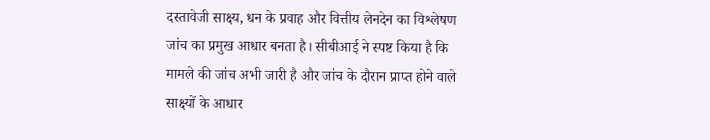दस्तावेजी साक्ष्य, धन के प्रवाह और वित्तीय लेनदेन का विश्लेषण जांच का प्रमुख आधार बनता है। सीबीआई ने स्पष्ट किया है कि मामले की जांच अभी जारी है और जांच के दौरान प्राप्त होने वाले साक्ष्यों के आधार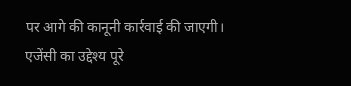पर आगे की कानूनी कार्रवाई की जाएगी। एजेंसी का उद्देश्य पूरे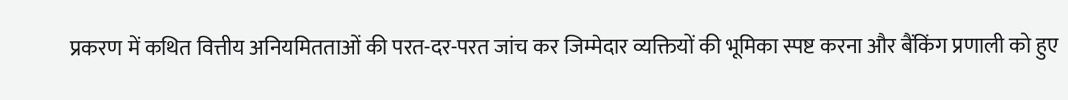प्रकरण में कथित वित्तीय अनियमितताओं की परत-दर-परत जांच कर जिम्मेदार व्यक्तियों की भूमिका स्पष्ट करना और बैंकिंग प्रणाली को हुए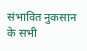संभावित नुकसान के सभी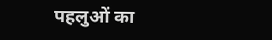पहलुओं का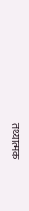तथ्यात्मक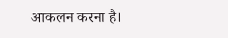आकलन करना है।